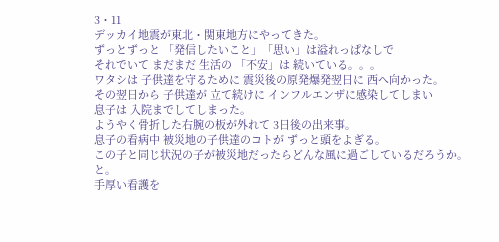3・11
デッカイ地震が東北・関東地方にやってきた。
ずっとずっと 「発信したいこと」「思い」は溢れっぱなしで
それでいて まだまだ 生活の 「不安」は 続いている。。。
ワタシは 子供達を守るために 震災後の原発爆発翌日に 西へ向かった。
その翌日から 子供達が 立て続けに インフルエンザに感染してしまい
息子は 入院までしてしまった。
ようやく骨折した右腕の板が外れて 3日後の出来事。
息子の看病中 被災地の子供達のコトが ずっと頭をよぎる。
この子と同じ状況の子が被災地だったらどんな風に過ごしているだろうか。と。
手厚い看護を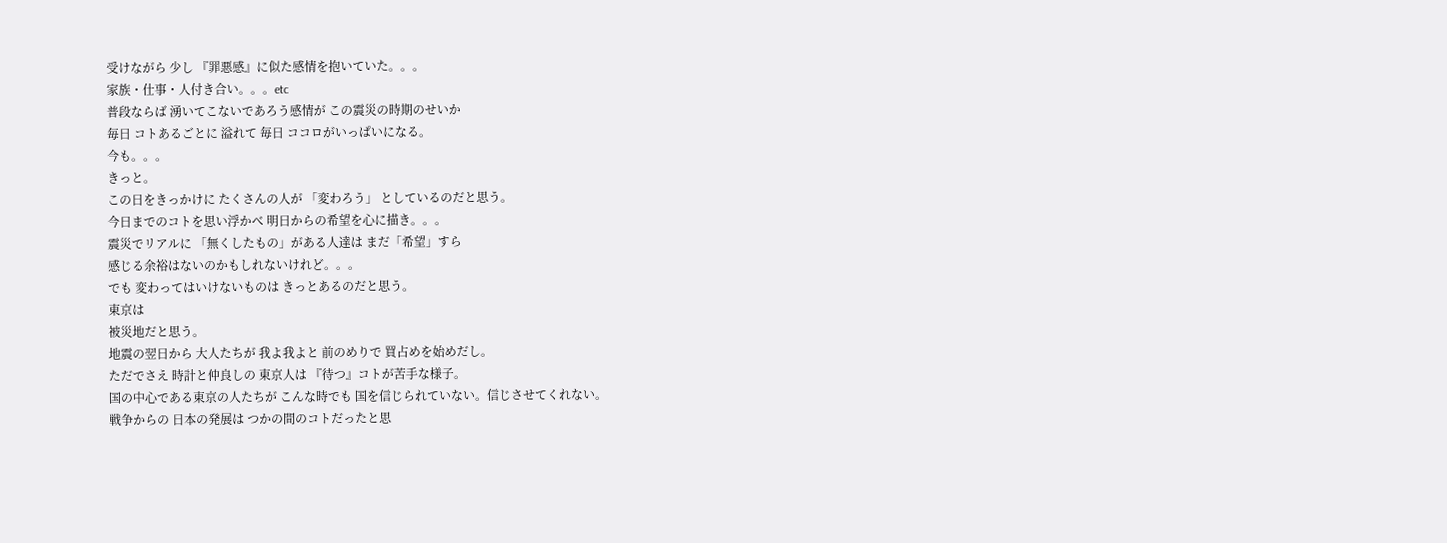受けながら 少し 『罪悪感』に似た感情を抱いていた。。。
家族・仕事・人付き合い。。。etc
普段ならば 湧いてこないであろう感情が この震災の時期のせいか
毎日 コトあるごとに 溢れて 毎日 ココロがいっぱいになる。
今も。。。
きっと。
この日をきっかけに たくさんの人が 「変わろう」 としているのだと思う。
今日までのコトを思い浮かべ 明日からの希望を心に描き。。。
震災でリアルに 「無くしたもの」がある人達は まだ「希望」すら
感じる余裕はないのかもしれないけれど。。。
でも 変わってはいけないものは きっとあるのだと思う。
東京は
被災地だと思う。
地震の翌日から 大人たちが 我よ我よと 前のめりで 買占めを始めだし。
ただでさえ 時計と仲良しの 東京人は 『待つ』コトが苦手な様子。
国の中心である東京の人たちが こんな時でも 国を信じられていない。信じさせてくれない。
戦争からの 日本の発展は つかの間のコトだったと思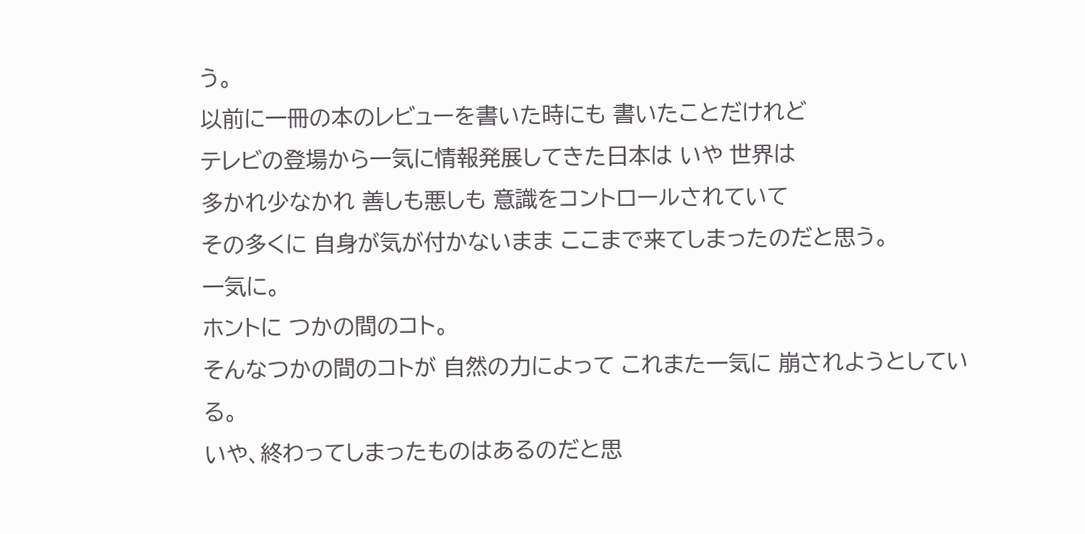う。
以前に一冊の本のレビューを書いた時にも 書いたことだけれど
テレビの登場から一気に情報発展してきた日本は いや 世界は
多かれ少なかれ 善しも悪しも 意識をコントロールされていて
その多くに 自身が気が付かないまま ここまで来てしまったのだと思う。
一気に。
ホントに つかの間のコト。
そんなつかの間のコトが 自然の力によって これまた一気に 崩されようとしている。
いや、終わってしまったものはあるのだと思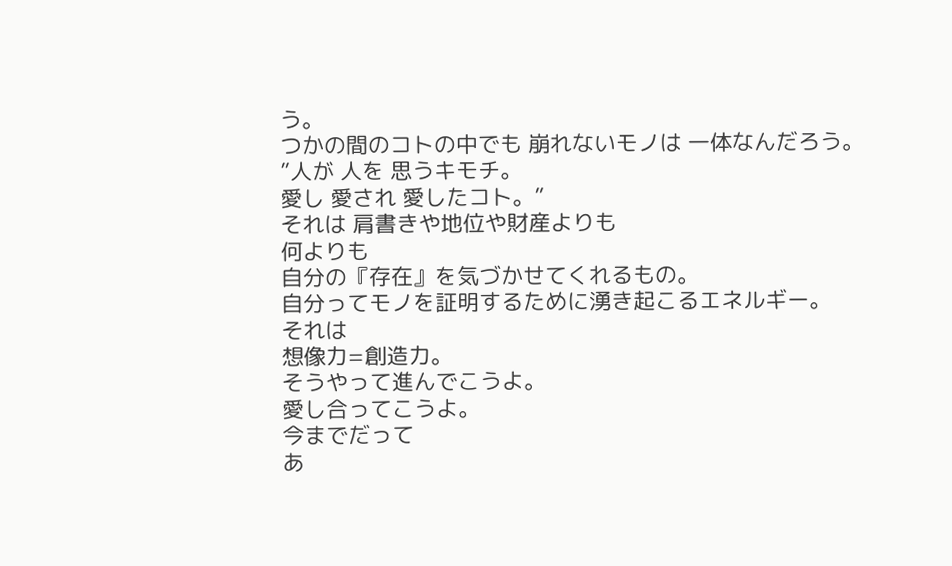う。
つかの間のコトの中でも 崩れないモノは 一体なんだろう。
”人が 人を 思うキモチ。
愛し 愛され 愛したコト。”
それは 肩書きや地位や財産よりも
何よりも
自分の『存在』を気づかせてくれるもの。
自分ってモノを証明するために湧き起こるエネルギー。
それは
想像力=創造力。
そうやって進んでこうよ。
愛し合ってこうよ。
今までだって
あ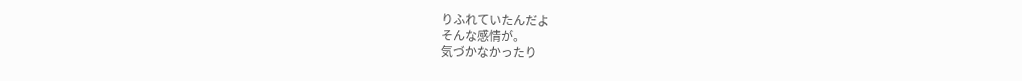りふれていたんだよ
そんな感情が。
気づかなかったり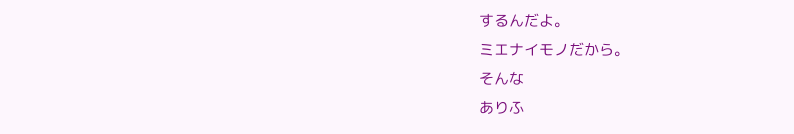するんだよ。
ミエナイモノだから。
そんな
ありふ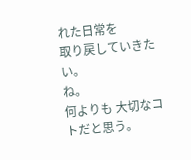れた日常を
取り戻していきたい。
ね。
何よりも 大切なコトだと思う。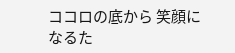ココロの底から 笑顔に なるた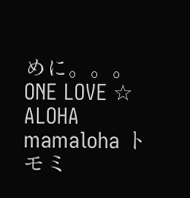めに。。。
ONE LOVE ☆ ALOHA
mamaloha トモミ